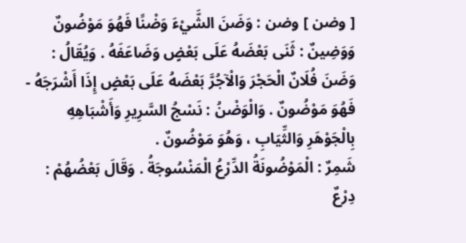[ وضن ] وضن : وَضَنَ الشَّيْءَ وَضْنًا فَهُوَ مَوْضُونٌ وَوَضِينٌ : ثَنَى بَعْضَهُ عَلَى بَعْضٍ وَضَاعَفَهُ . وَيُقَالُ : وَضَنَ فُلَانٌ الْحَجْرَ وَالْآجُرَّ بَعْضَهُ عَلَى بَعْضٍ إِذَا أَشْرَجَهُ - فَهُوَ مَوْضُونٌ . وَالْوَضْنُ : نَسْجُ السَّرِيرِ وَأَشْبَاهِهِ بِالْجَوْهَرِ وَالثِّيَابِ ، وَهُوَ مَوْضُونٌ .
شَمِرٌ : الْمَوْضُونَةُ الدِّرْعُ الْمَنْسُوجَةُ . وَقَالَ بَعْضُهُمْ : دِرْعٌ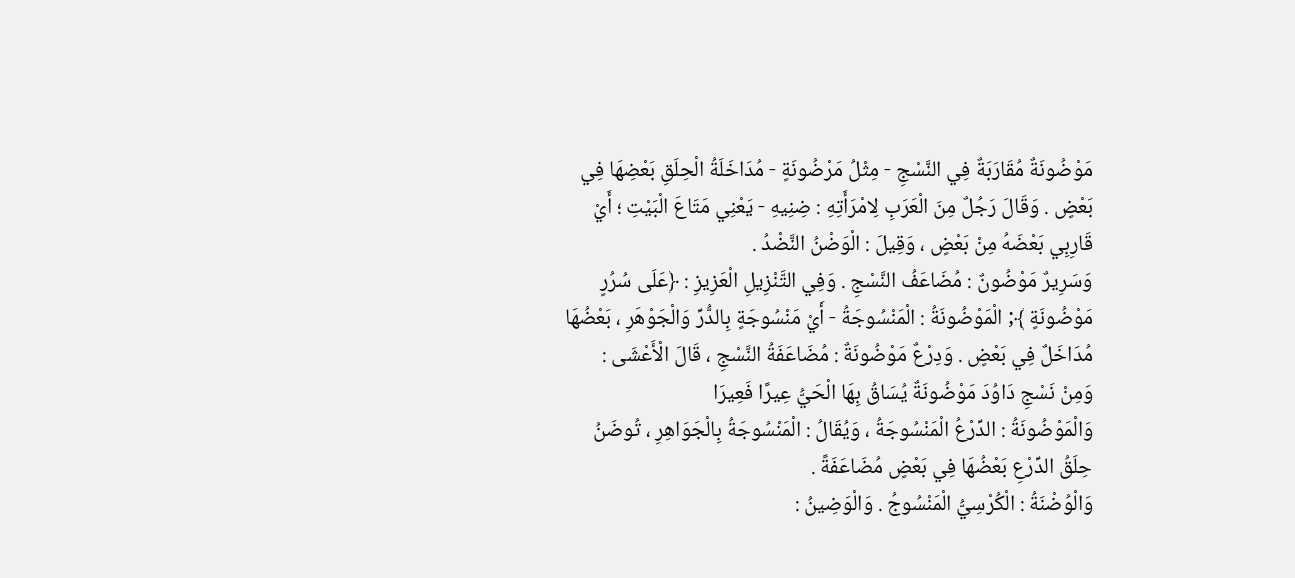مَوْضُونَةٌ مُقَارَبَةٌ فِي النَّسْجِ - مِثْلُ مَرْضُونَةٍ - مُدَاخَلَةُ الْحِلَقِ بَعْضِهَا فِي بَعْضٍ . وَقَالَ رَجُلٌ مِنَ الْعَرَبِ لِامْرَأَتِهِ : ضِنِيهِ - يَعْنِي مَتَاعَ الْبَيْتِ ؛ أَيْ قَارِبِي بَعْضَهُ مِنْ بَعْضٍ ، وَقِيلَ : الْوَضْنُ النَّضْدُ .
وَسَرِيرٌ مَوْضُونٌ : مُضَاعَفُ النَّسْجِ . وَفِي التَّنْزِيلِ الْعَزِيزِ : ﴿عَلَى سُرُرٍ مَوْضُونَةٍ ﴾; الْمَوْضُونَةُ : الْمَنْسُوجَةُ - أَيْ مَنْسُوجَةٍ بِالدُّرِّ وَالْجَوْهَرِ ، بَعْضُهَا مُدَاخَلٌ فِي بَعْضٍ . وَدِرْعٌ مَوْضُونَةٌ : مُضَاعَفَةُ النَّسْجِ ، قَالَ الْأَعْشَى :
وَمِنْ نَسْجِ دَاوُدَ مَوْضُونَةٌ يُسَاقُ بِهَا الْحَيُّ عِيرًا فَعِيرَا
وَالْمَوْضُونَةُ : الدِّرْعُ الْمَنْسُوجَةُ ، وَيُقَالُ : الْمَنْسُوجَةُ بِالْجَوَاهِرِ ، تُوضَنُ حِلَقُ الدِّرْعِ بَعْضُهَا فِي بَعْضٍ مُضَاعَفَةً .
وَالْوُضْنَةُ : الْكُرْسِيُّ الْمَنْسُوجُ . وَالْوَضِينُ :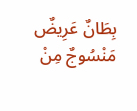بِطَانٌ عَرِيضٌ مَنْسُوجٌ مِنْ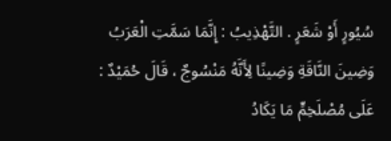سُيُورٍ أَوْ شَعَرٍ . التَّهْذِيبُ : إِنَّمَا سَمَّتِ الْعَرَبُ وَضِينَ النَّاقَةِ وَضِينًا لِأَنَّهُ مَنْسُوجٌ ، قَالَ حُمَيْدٌ :
عَلَى مُصْلَخِمٍّ مَا يَكَادُ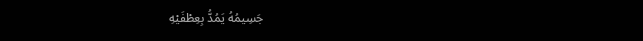جَسِيمُهُ يَمُدُّ بِعِطْفَيْهِ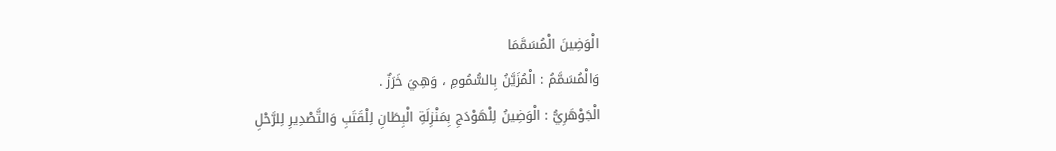الْوَضِينَ الْمُسَمَّمَا
وَالْمُسَمَّمُ : الْمُزَيَّنُ بِالسُّمُومِ ، وَهِيَ خَرَزٌ .
الْجَوْهَرِيُّ : الْوَضِينُ لِلْهَوْدَجِ بِمَنْزِلَةِ الْبِطَانِ لِلْقَتَبِ وَالتَّصْدِيرِ لِلرَّحْلِ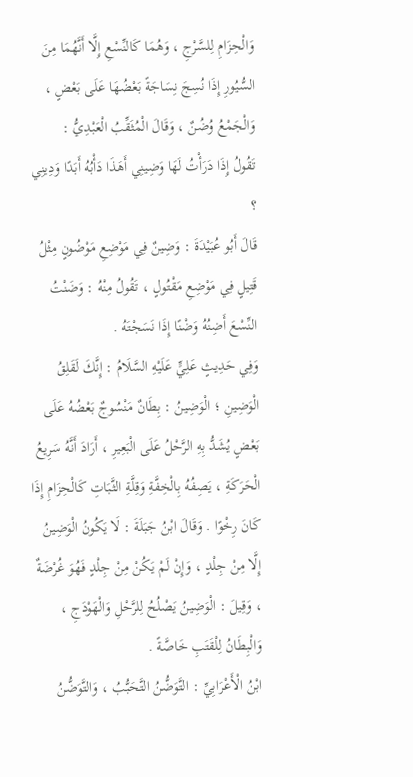وَالْحِزَامِ لِلسَّرْجِ ، وَهُمَا كَالنِّسْعِ إِلَّا أَنَّهُمَا مِنَ السُّيُورِ إِذَا نُسِجَ نِسَاجَةً بَعْضُهَا عَلَى بَعْضٍ ، وَالْجَمْعُ وُضُنٌ ، وَقَالَ الْمُثَقِّبُ الْعَبْدِيُّ :
تَقُولُ إِذَا دَرَأْتُ لَهَا وَضِينِي أَهَذَا دَأْبُهُ أَبَدًا وَدِينِي ؟
قَالَ أَبُو عُبَيْدَةَ : وَضِينٌ فِي مَوْضِعِ مَوْضُونٍ مِثْلُ قَتِيلٍ فِي مَوْضِعِ مَقْتُولٍ ، تَقُولُ مِنْهُ : وَضَنْتُ النِّسْعَ أَضِنُهُ وَضْنًا إِذَا نَسَجْتَهُ .
وَفِي حَدِيثٍ عَلِيٍّ عَلَيْهِ السَّلَامُ : إِنَّكَ لَقَلِقُ الْوَضِينِ ؛ الْوَضِينُ : بِطَانٌ مَنْسُوجٌ بَعْضُهُ عَلَى بَعْضٍ يُشَدُّ بِهِ الرَّحْلُ عَلَى الْبَعِيرِ ، أَرَادَ أَنَّهُ سَرِيعُ الْحَرَكَةِ ، يَصِفُهُ بِالْخِفَّةِ وَقِلَّةِ الثَّبَاتِ كَالْحِزَامِ إِذَا كَانَ رِخْوًا . وَقَالَ ابْنُ جَبَلَةَ : لَا يَكُونُ الْوَضِينُ إِلَّا مِنْ جِلْدٍ ، وَإِنْ لَمْ يَكُنْ مِنْ جِلْدٍ فَهُوَ غُرْضَةٌ ، وَقِيلَ : الْوَضِينُ يَصْلُحُ لِلرَّحْلِ وَالْهَوْدَجِ ، وَالْبِطَانُ لِلْقَتَبِ خَاصَّةً .
ابْنُ الْأَعْرَابِيِّ : التَّوَضُّنُ التَّحَبُّبُ ، وَالتَّوَضُّنُ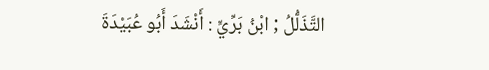التَّذَلُّلُ ; ابْنُ بَرِّيٍّ : أَنْشَدَ أَبُو عُبَيْدَةَ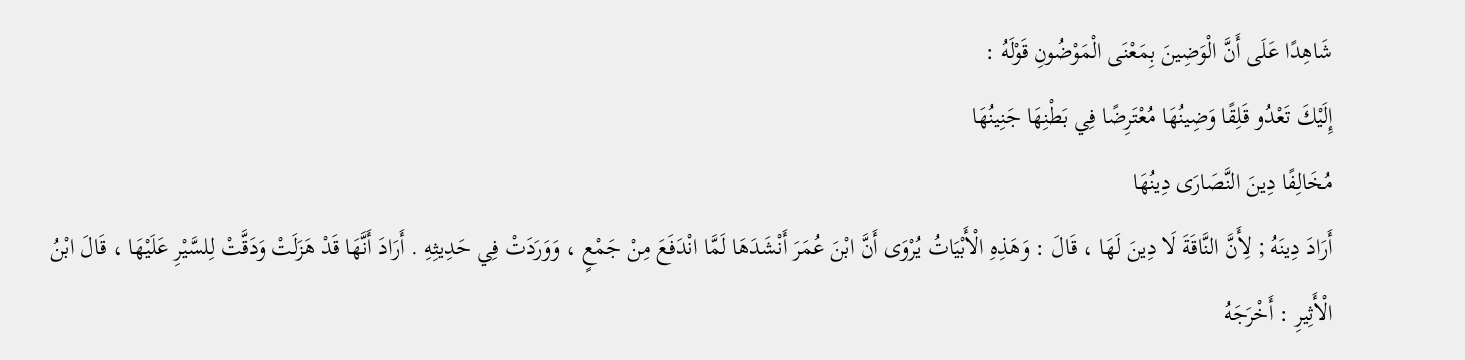شَاهِدًا عَلَى أَنَّ الْوَضِينَ بِمَعْنَى الْمَوْضُونِ قَوْلَهُ :
إِلَيْكَ تَعْدُو قَلِقًا وَضِينُهَا مُعْتَرِضًا فِي بَطْنِهَا جَنِينُهَا
مُخَالِفًا دِينَ النَّصَارَى دِينُهَا
أَرَادَ دِينَهُ ; لِأَنَّ النَّاقَةَ لَا دِينَ لَهَا ، قَالَ : وَهَذِهِ الْأَبْيَاتُ يُرْوَى أَنَّ ابْنَ عُمَرَ أَنْشَدَهَا لَمَّا انْدَفَعَ مِنْ جَمْعٍ ، وَوَرَدَتْ فِي حَدِيثِهِ . أَرَادَ أَنَّهَا قَدْ هَزَلَتْ وَدَقَّتْ لِلسَّيْرِ عَلَيْهَا ، قَالَ ابْنُ الْأَثِيرِ : أَخْرَجَهُ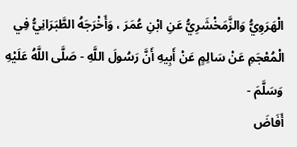الْهَرَوِيُّ وَالزَّمَخْشَرِيُّ عَنِ ابْنِ عُمَرَ ، وَأَخْرَجَهُ الطَّبَرَانِيُّ فِي الْمُعْجَمِ عَنْ سَالِمٍ عَنْ أَبِيهِ أَنَّ رَسُولَ اللَّهِ - صَلَّى اللَّهُ عَلَيْهِ وَسَلَّمَ -
أَفَاضَ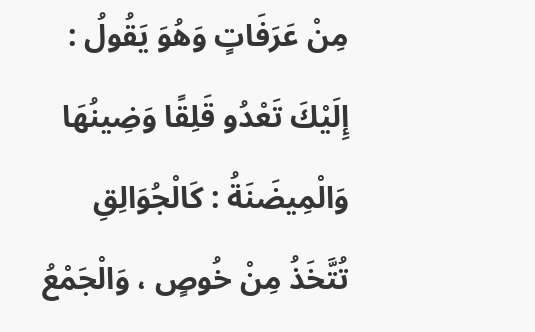مِنْ عَرَفَاتٍ وَهُوَ يَقُولُ : إِلَيْكَ تَعْدُو قَلِقًا وَضِينُهَا
وَالْمِيضَنَةُ : كَالْجُوَالِقِ تُتَّخَذُ مِنْ خُوصٍ ، وَالْجَمْعُ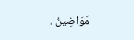مَوَاضِينُ .